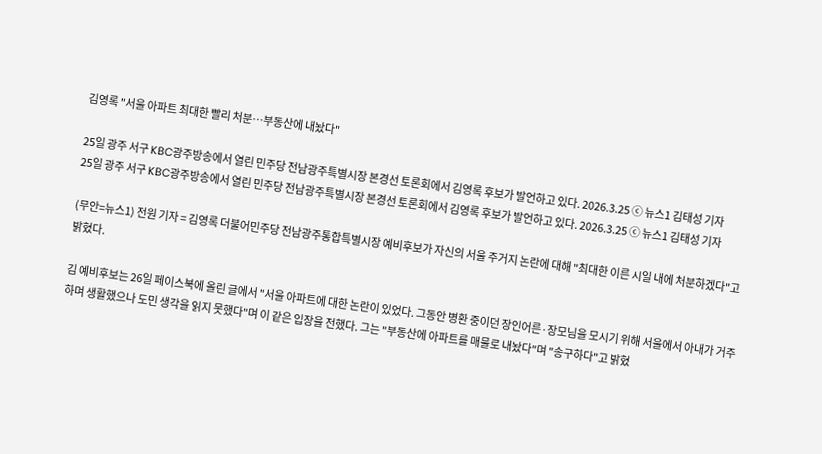김영록 "서울 아파트 최대한 빨리 처분…부동산에 내놨다"

25일 광주 서구 KBC광주방송에서 열린 민주당 전남광주특별시장 본경선 토론회에서 김영록 후보가 발언하고 있다. 2026.3.25 ⓒ 뉴스1 김태성 기자
25일 광주 서구 KBC광주방송에서 열린 민주당 전남광주특별시장 본경선 토론회에서 김영록 후보가 발언하고 있다. 2026.3.25 ⓒ 뉴스1 김태성 기자

(무안=뉴스1) 전원 기자 = 김영록 더불어민주당 전남광주통합특별시장 예비후보가 자신의 서울 주거지 논란에 대해 "최대한 이른 시일 내에 처분하겠다"고 밝혔다.

김 예비후보는 26일 페이스북에 올린 글에서 "서울 아파트에 대한 논란이 있었다. 그동안 병환 중이던 장인어른·장모님을 모시기 위해 서울에서 아내가 거주하며 생활했으나 도민 생각을 읽지 못했다"며 이 같은 입장을 전했다. 그는 "부동산에 아파트를 매물로 내놨다"며 "송구하다"고 밝혔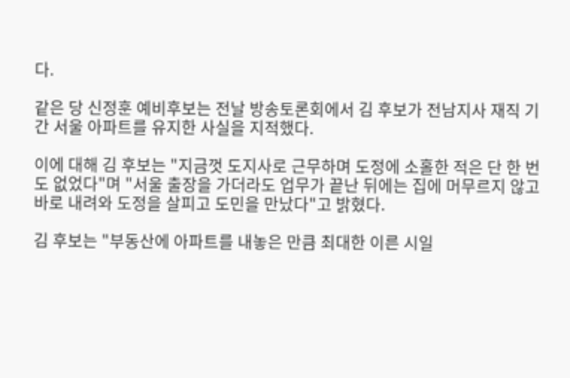다.

같은 당 신정훈 예비후보는 전날 방송토론회에서 김 후보가 전남지사 재직 기간 서울 아파트를 유지한 사실을 지적했다.

이에 대해 김 후보는 "지금껏 도지사로 근무하며 도정에 소홀한 적은 단 한 번도 없었다"며 "서울 출장을 가더라도 업무가 끝난 뒤에는 집에 머무르지 않고 바로 내려와 도정을 살피고 도민을 만났다"고 밝혔다.

김 후보는 "부동산에 아파트를 내놓은 만큼 최대한 이른 시일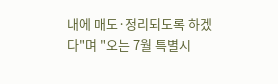내에 매도·정리되도록 하겠다"며 "오는 7월 특별시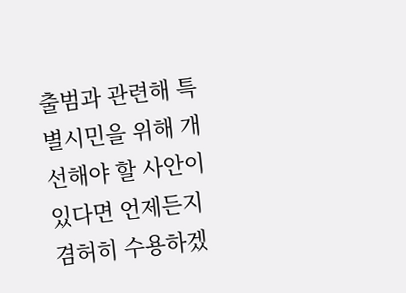출범과 관련해 특별시민을 위해 개선해야 할 사안이 있다면 언제든지 겸허히 수용하겠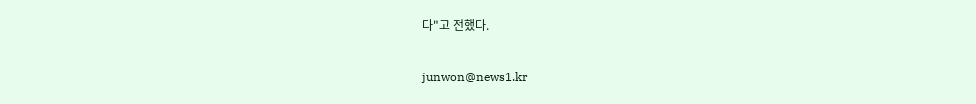다"고 전했다.

junwon@news1.kr